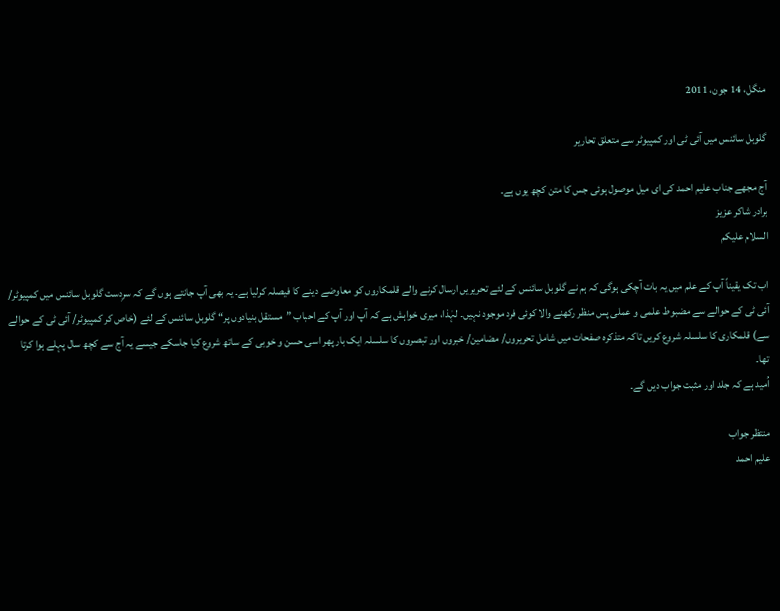منگل، 14 جون، 2011

گلوبل سائنس میں آئی ٹی اور کمپیوٹر سے متعلق تحاریر

آج مجھے جناب علیم احمد کی ای میل موصول ہوئی جس کا متن کچھ یوں ہے۔
برادر شاکر عزیز
السلام علیکم

اب تک یقیناً آپ کے علم میں یہ بات آچکی ہوگی کہ ہم نے گلوبل سائنس کے لئے تحریریں ارسال کرنے والے قلمکاروں کو معاوضے دینے کا فیصلہ کرلیا ہے۔ یہ بھی آپ جانتے ہوں گے کہ سرِدست گلوبل سائنس میں کمپیوٹر/ آئی ٹی کے حوالے سے مضبوط علمی و عملی پس منظر رکھنے والا کوئی فرد موجود نہیں۔ لہٰذا، میری خواہش ہے کہ آپ اور آپ کے احباب ”مستقل بنیادوں پر“ گلوبل سائنس کے لئے (خاص کر کمپیوٹر/ آئی ٹی کے حوالے سے) قلمکاری کا سلسلہ شروع کریں تاکہ متذکرہ صفحات میں شامل تحریروں/ مضامین/ خبروں اور تبصروں کا سلسلہ ایک بار پھر اسی حسن و خوبی کے ساتھ شروع کیا جاسکے جیسے یہ آج سے کچھ سال پہلے ہوا کرتا تھا۔
اُمید ہے کہ جلد اور مثبت جواب دیں گے۔

منتظر جواب
علیم احمد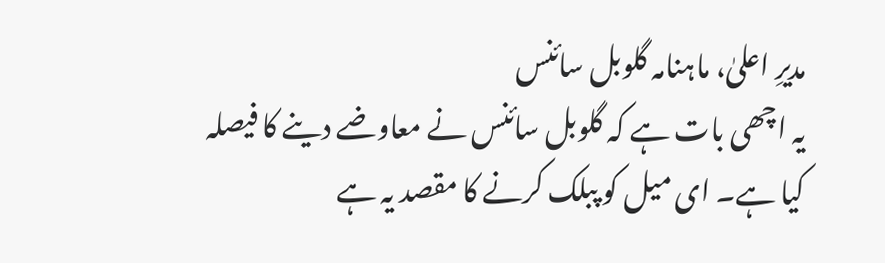مدیرِ اعلیٰ، ماہنامہ گلوبل سائنس
یہ اچھی بات ہے کہ گلوبل سائنس نے معاوضے دینے کا فیصلہ کیا ہے۔ ای میل کو پبلک کرنے کا مقصد یہ ہے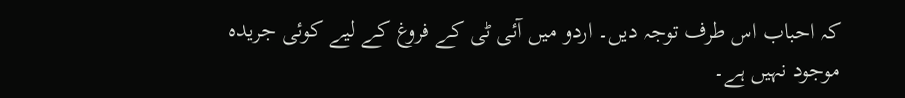کہ احباب اس طرف توجہ دیں۔ اردو میں آئی ٹی کے فروغ کے لیے کوئی جریدہ موجود نہیں ہے۔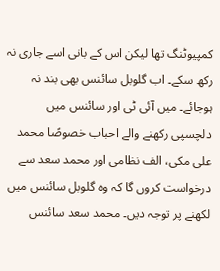کمپیوٹنگ تھا لیکن اس کے بانی اسے جاری نہ رکھ سکے۔ اب گلوبل سائنس بھی بند نہ ہوجائے۔ میں آئی ٹی اور سائنس میں دلچسپی رکھنے والے احباب خصوصًا محمد علی مکی، الف نظامی اور محمد سعد سے درخواست کروں گا کہ وہ گلوبل سائنس میں لکھنے پر توجہ دیں۔ محمد سعد سائنس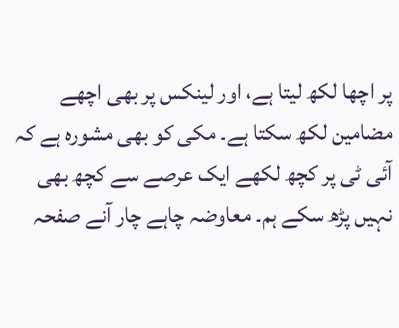پر اچھا لکھ لیتا ہے، اور لینکس پر بھی اچھے مضامین لکھ سکتا ہے۔ مکی کو بھی مشورہ ہے کہ آئی ٹی پر کچھ لکھے ایک عرصے سے کچھ بھی نہیں پڑھ سکے ہم۔ معاوضہ چاہے چار آنے صفحہ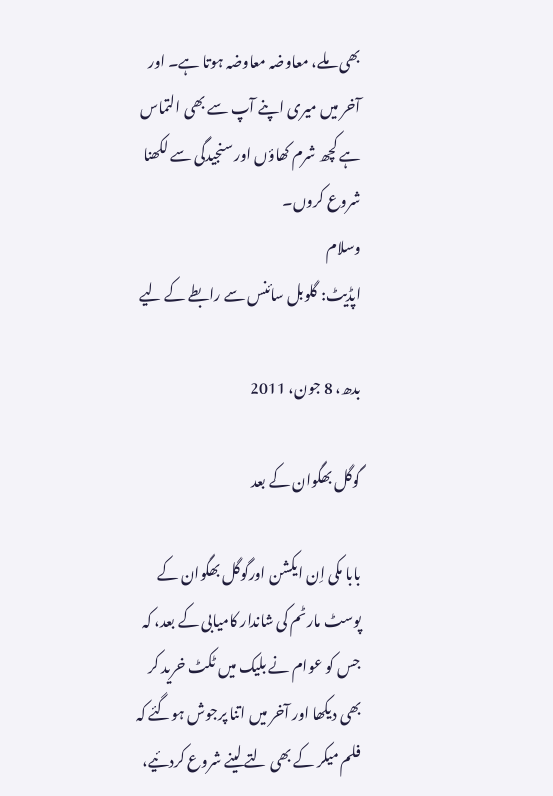بھی ملے، معاوضہ معاوضہ ہوتا ہے۔ اور آخر میں میری اپنے آپ سے بھی التماس ہے کچھ شرم کھاؤں اور سنجیدگی سے لکھنا شروع کروں۔
وسلام
اپڈیٹ: گلوبل سائنس سے رابطے کے لیے

بدھ، 8 جون، 2011

گوگل بھگوان کے بعد

بابا مکی اِن ایکشن اورگوگل بھگوان کے پوسٹ مارٹم کی شاندار کامیابی کے بعد، کہ جس کو عوام نے بلیک میں ٹکٹ خرید کر بھی دیکھا اور آخر میں اتنا پرجوش ہوگئے کہ فلم میکر کے بھی لتے لینے شروع کردئیے،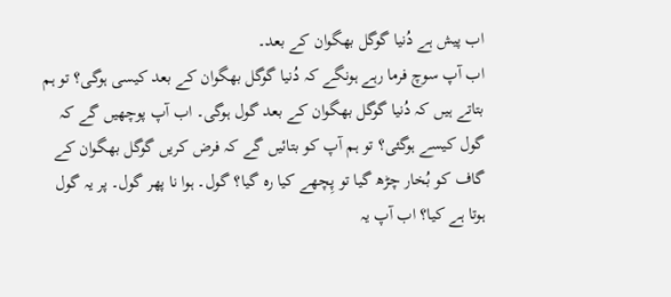اب پیش ہے دُنیا گوگل بھگوان کے بعد۔
اب آپ سوچ فرما رہے ہونگے کہ دُنیا گوگل بھگوان کے بعد کیسی ہوگی؟ تو ہم بتاتے ہیں کہ دُنیا گوگل بھگوان کے بعد گول ہوگی۔ اب آپ پوچھیں گے کہ گول کیسے ہوگئی؟ تو ہم آپ کو بتائیں گے کہ فرض کریں گوگل بھگوان کے گاف کو بُخار چڑھ گیا تو پِچھے کیا رہ گیا؟ گول۔ ہوا نا پھر گول۔ پر یہ گول ہوتا ہے کیا؟ اب آپ یہ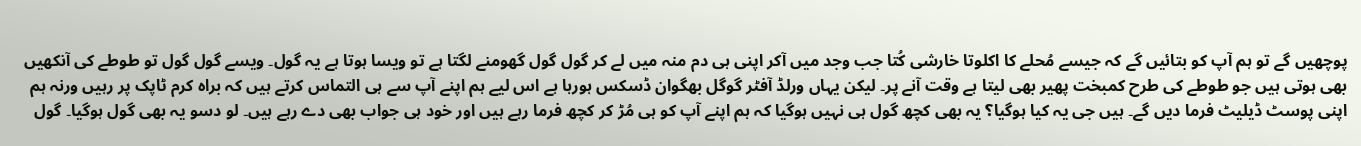پوچھیں گے تو ہم آپ کو بتائیں گے کہ جیسے مُحلے کا اکلوتا خارشی کُتا جب وجد میں آکر اپنی ہی دم منہ میں لے کر گول گول گھومنے لگتا ہے تو ویسا ہوتا ہے یہ گول۔ ویسے گول گول تو طوطے کی آنکھیں بھی ہوتی ہیں جو طوطے کی طرح کمبخت پھیر بھی لیتا ہے وقت آنے پر۔ لیکن یہاں ورلڈ آفٹر گوگل بھگوان ڈسکس ہورہا ہے اس لیے ہم اپنے آپ سے ہی التماس کرتے ہیں کہ براہ کرم ٹاپک پر رہیں ورنہ ہم اپنی پوسٹ ڈیلیٹ فرما دیں گے۔ ہیں جی یہ کیا ہوگیا؟ یہ بھی کچھ گول ہی نہیں ہوگیا کہ ہم اپنے آپ کو ہی مُڑ کر کچھ فرما رہے ہیں اور خود ہی جواب بھی دے رہے ہیں۔ لو دسو یہ بھی گول ہوگیا۔ گول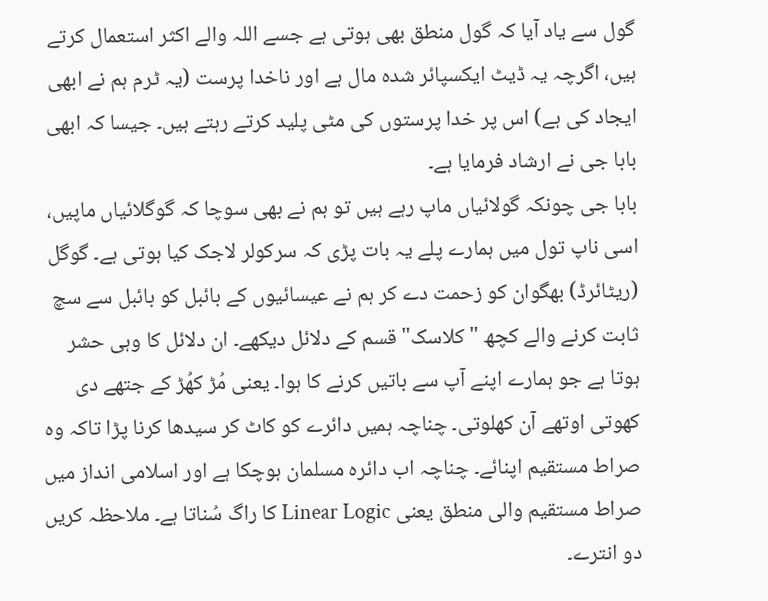گول سے یاد آیا کہ گول منطق بھی ہوتی ہے جسے اللہ والے اکثر استعمال کرتے ہیں، اگرچہ یہ ڈیٹ ایکسپائر شدہ مال ہے اور ناخدا پرست (یہ ٹرم ہم نے ابھی ایجاد کی ہے) اس پر خدا پرستوں کی مٹی پلید کرتے رہتے ہیں۔ جیسا کہ ابھی بابا جی نے ارشاد فرمایا ہے۔
بابا جی چونکہ گولائیاں ماپ رہے ہیں تو ہم نے بھی سوچا کہ گوگلائیاں ماپیں، اسی ناپ تول میں ہمارے پلے یہ بات پڑی کہ سرکولر لاجک کیا ہوتی ہے۔ گوگل (ریٹائرڈ) بھگوان کو زحمت دے کر ہم نے عیسائیوں کے بائبل کو بائبل سے سچ ثابت کرنے والے کچھ "کلاسک" قسم کے دلائل دیکھے۔ ان دلائل کا وہی حشر ہوتا ہے جو ہمارے اپنے آپ سے باتیں کرنے کا ہوا۔ یعنی مُڑ کھُڑ کے جتھے دی کھوتی اوتھے آن کھلوتی۔ چناچہ ہمیں دائرے کو کاٹ کر سیدھا کرنا پڑا تاکہ وہ صراط مستقیم اپنائے۔ چناچہ اب دائرہ مسلمان ہوچکا ہے اور اسلامی انداز میں صراط مستقیم والی منطق یعنی Linear Logic کا راگ سُناتا ہے۔ ملاحظہ کریں دو انترے۔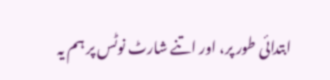ابتدائی طور پر، اور اتنے شارٹ نوٹس پر ہم یہ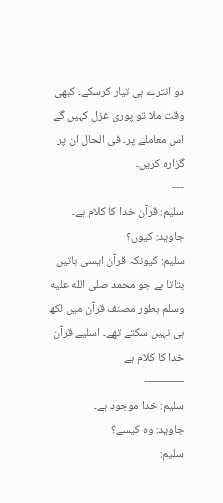دو انترے ہی تیار کرسکے۔ کبھی وقت ملا تو پوری غزل کہیں گے اس معاملے پر۔ فی الحال ان پر گزارہ کریں۔
---
سلیم: قرآن خدا کا کلام ہے۔
جاوید: کیوں؟
سلیم: کیونکہ قرآن ایسی باتیں‌ بتاتا ہے جو محمد صلى الله عليه وسلم بطور مصنف قرآن میں لکھ ہی نہیں سکتے تھے۔ اسلیے قرآن خدا کا کلام ہے
———-
سلیم: خدا موجود ہے۔
جاوید: وہ کیسے؟
سلیم: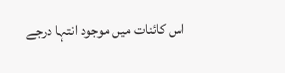اس کائنات میں موجود انتہا درجے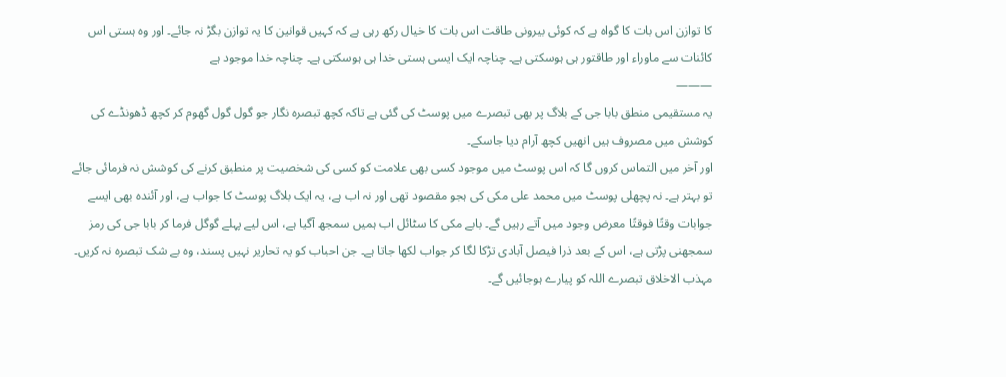کا توازن اس بات کا گواہ ہے کہ کوئی بیرونی طاقت اس بات کا خیال رکھ رہی ہے کہ کہیں قوانین کا یہ توازن بگڑ نہ جائے۔ اور وہ ہستی اس کائنات سے ماوراء اور طاقتور ہی ہوسکتی ہے۔ چناچہ ایک ایسی ہستی خدا ہی ہوسکتی ہے۔ چناچہ خدا موجود ہے
———
یہ مستقیمی منطق بابا جی کے بلاگ پر بھی تبصرے میں پوسٹ کی گئی ہے تاکہ کچھ تبصرہ نگار جو گول گول گھوم کر کچھ ڈھونڈے کی کوشش میں مصروف ہیں انھیں کچھ آرام دیا جاسکے۔
اور آخر میں التماس کروں گا کہ اس پوسٹ میں موجود کسی بھی علامت کو کسی کی شخصیت پر منطبق کرنے کی کوشش نہ فرمائی جائے تو بہتر ہے۔ نہ پچھلی پوسٹ میں محمد علی مکی کی ہجو مقصود تھی اور نہ اب ہے، یہ ایک بلاگ پوسٹ کا جواب ہے، اور آئندہ بھی ایسے جوابات وقتًا فوقتًا معرض وجود میں آتے رہیں گے۔ بابے مکی کا سٹائل اب ہمیں سمجھ آگیا ہے، اس لیے پہلے گوگل فرما کر بابا جی کی رمز سمجھنی پڑتی ہے، اس کے بعد ذرا فیصل آبادی تڑکا لگا کر جواب لکھا جاتا ہے۔ جن احباب کو یہ تحاریر نہیں پسند، وہ بے شک تبصرہ نہ کریں۔ مہذب الاخلاق تبصرے اللہ کو پیارے ہوجائیں گے۔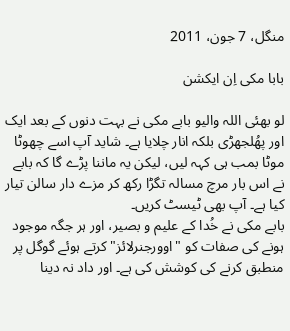منگل، 7 جون، 2011

بابا مکی اِن ایکشن

لو بھئی اللہ والیو بابے مکی نے بہت دنوں کے بعد ایک اور پھُلجھڑی بلکہ انار چلایا ہے۔ شاید آپ اسے چھوٹا موٹا بمب ہی کہہ لیں، لیکن یہ ماننا پڑے گا کہ بابے نے اس بار مرچ مسالہ تگڑا رکھ کر مزے دار سالن تیار کیا ہے۔ آپ بھی ٹیسٹ کریں۔
بابے مکی نے خُدا کے علیم و بصیر، اور ہر جگہ موجود ہونے کی صفات کو "اوورجنرلائز" کرتے ہوئے گوگل پر منطبق کرنے کی کوشش کی ہے۔ اور داد نہ دینا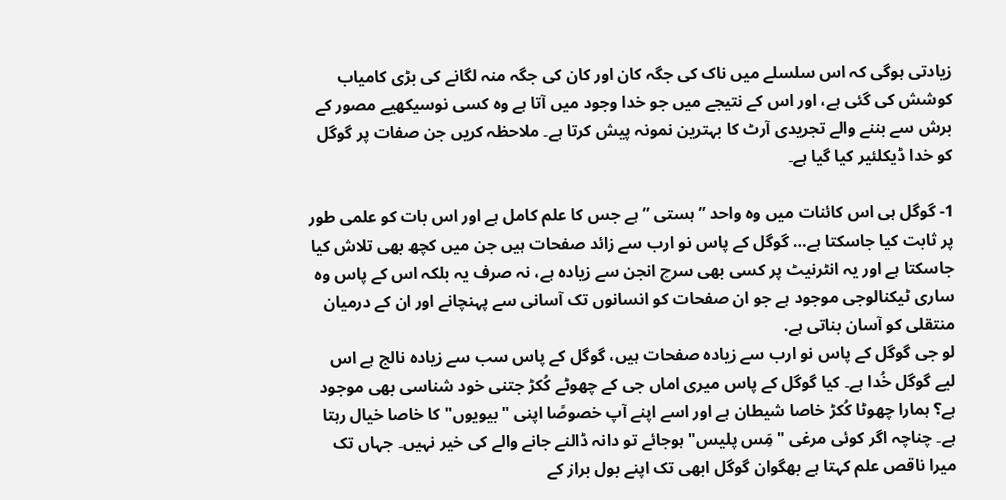زیادتی ہوگی کہ اس سلسلے میں ناک کی جگہ کان اور کان کی جگہ منہ لگانے کی بڑی کامیاب کوشش کی گئی ہے، اور اس کے نتیجے میں جو خدا وجود میں آتا ہے وہ کسی نوسیکھیے مصور کے برش سے بننے والے تجریدی آرٹ کا بہترین نمونہ پیش کرتا ہے۔ ملاحظہ کریں جن صفات پر گوگل کو خدا ڈیکلئیر کیا گیا ہے۔

1- گوگل ہی اس کائنات میں وہ واحد ” ہستی ” ہے جس کا علم کامل ہے اور اس بات کو علمی طور پر ثابت کیا جاسکتا ہے… گوگل کے پاس نو ارب سے زائد صفحات ہیں جن میں کچھ بھی تلاش کیا جاسکتا ہے اور یہ انٹرنیٹ پر کسی بھی سرچ انجن سے زیادہ ہے، نہ صرف یہ بلکہ اس کے پاس وہ ساری ٹیکنالوجی موجود ہے جو ان صفحات کو انسانوں تک آسانی سے پہنچانے اور ان کے درمیان منتقلی کو آسان بناتی ہے.
لو جی گوگل کے پاس نو ارب سے زیادہ صفحات ہیں، گوگل کے پاس سب سے زیادہ نالج ہے اس لیے گوگل خُدا ہے۔ کیا گوگل کے پاس میری اماں جی کے چھوٹے کُکڑ جتنی خود شناسی بھی موجود ہے؟ ہمارا چھوٹا کُکڑ خاصا شیطان ہے اور اسے اپنے آپ خصوصًا اپنی "بیویوں" کا خاصا خیال رہتا ہے۔ چناچہ اگر کوئی مرغی "مَِس پلیس" ہوجائے تو دانہ ڈالنے جانے والے کی خیر نہیں۔ جہاں تک میرا ناقص علم کہتا ہے بھگوان گوگل ابھی تک اپنے بول براز کے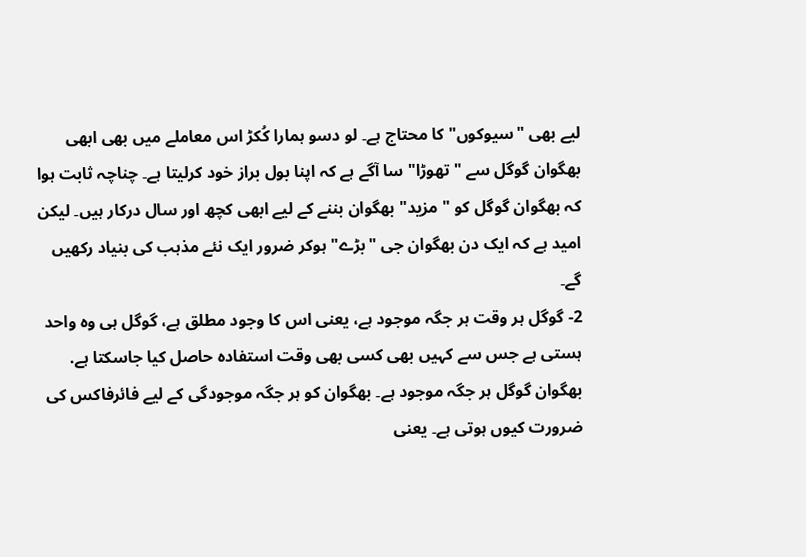لیے بھی "سیوکوں" کا محتاج ہے۔ لو دسو ہمارا کُکڑ اس معاملے میں بھی ابھی بھگوان گوگل سے "تھوڑا" سا آگے ہے کہ اپنا بول براز خود کرلیتا ہے۔ چناچہ ثابت ہوا کہ بھگوان گوگل کو "مزید" بھگوان بننے کے لیے ابھی کچھ اور سال درکار ہیں۔ لیکن امید ہے کہ ایک دن بھگوان جی "بڑے" ہوکر ضرور ایک نئے مذہب کی بنیاد رکھیں گے۔
2- گوگل ہر وقت ہر جگہ موجود ہے، یعنی اس کا وجود مطلق ہے، گوگل ہی وہ واحد ہستی ہے جس سے کہیں بھی کسی بھی وقت استفادہ حاصل کیا جاسکتا ہے.
بھگوان گوگل ہر جگہ موجود ہے۔ بھگوان کو ہر جگہ موجودگی کے لیے فائرفاکس کی ضرورت کیوں ہوتی ہے۔ یعنی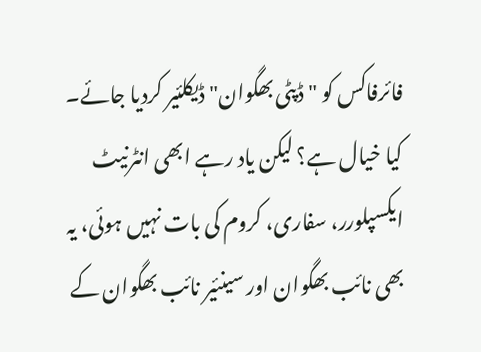فائرفاکس کو "ڈپٹی بھگوان" ڈیکلئیر کردیا جائے۔ کیا خیال ہے؟ لیکن یاد رہے ابھی انٹرنیٹ ایکسپلورر، سفاری، کروم کی بات نہیں ہوئی، یہ بھی نائب بھگوان اور سینئیر نائب بھگوان کے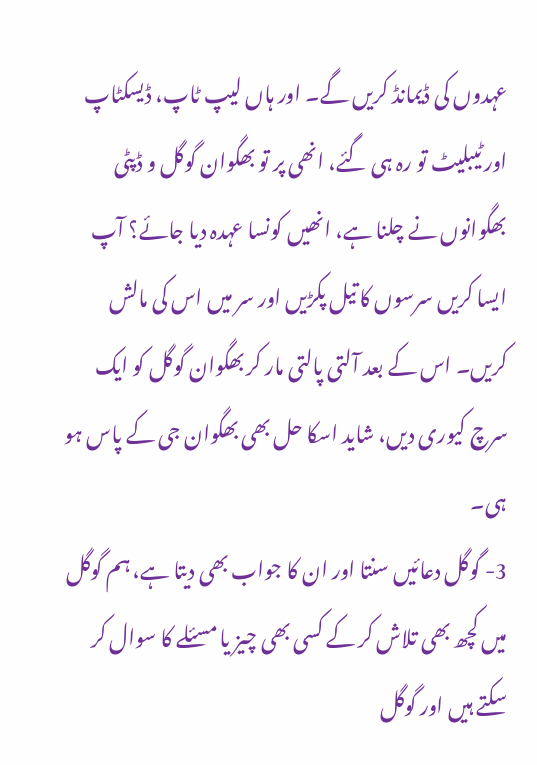عہدوں کی ڈیمانڈ کریں گے۔ اور ہاں لیپ ٹاپ، ڈیسکٹاپ اور ٹیبلیٹ تو رہ ہی گئے، انھی پر تو بھگوان گوگل و ڈپٹی بھگوانوں نے چلنا ہے، انھیں کونسا عہدہ دیا جائے؟ آپ ایسا کریں سرسوں کا تیل پکڑیں اور سر میں اس کی مالش کریں۔ اس کے بعد آلتی پالتی مار کر بھگوان گوگل کو ایک سرچ کیوری دیں، شاید اسکا حل بھی بھگوان جی کے پاس ہو ہی۔
3- گوگل دعائیں سنتا اور ان کا جواب بھی دیتا ہے، ہم گوگل میں کچھ بھی تلاش کر کے کسی بھی چیز یا مسئلے کا سوال کر سکتے ہیں اور گوگل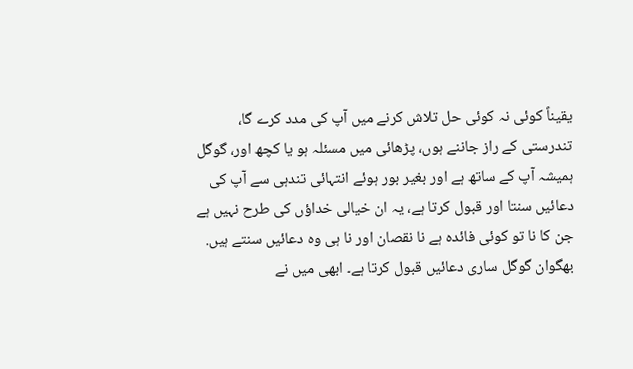یقیناً کوئی نہ کوئی حل تلاش کرنے میں آپ کی مدد کرے گا، تندرستی کے راز جاننے ہوں، پڑھائی میں مسئلہ ہو یا کچھ اور، گوگل ہمیشہ آپ کے ساتھ ہے اور بغیر بور ہوئے انتہائی تندہی سے آپ کی دعائیں سنتا اور قبول کرتا ہے، یہ ان خیالی خداؤں کی طرح نہیں ہے جن کا نا تو کوئی فائدہ ہے نا نقصان اور نا ہی وہ دعائیں سنتے ہیں.
بھگوان گوگل ساری دعائیں قبول کرتا ہے۔ ابھی میں نے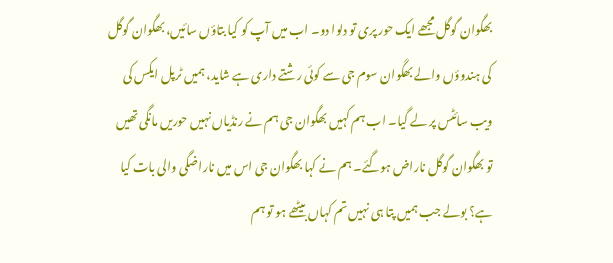بھگوان گوگل مجھے ایک حور پری تو دلوا دو۔ اب میں آپ کو کیا بتاؤں سائیں، بھگوان گوگل کی ہندوؤں والے بھگوان سوم جی سے کوئی رشتے داری ہے شاید، ہمیں ٹرپل ایکس کی ویب سائٹس پر لے گیا۔ اب ہم کہیں بھگوان جی ہم نے رنڈیاں نہیں حوریں مانگی تھیں تو بھگوان گوگل ناراض ہوگئے۔ ہم نے کہا بھگوان جی اس میں ناراضگی والی بات کیا ہے؟ بولے جب ہمیں پتا ہی نہیں تم کہاں بیٹھے ہو تو ہم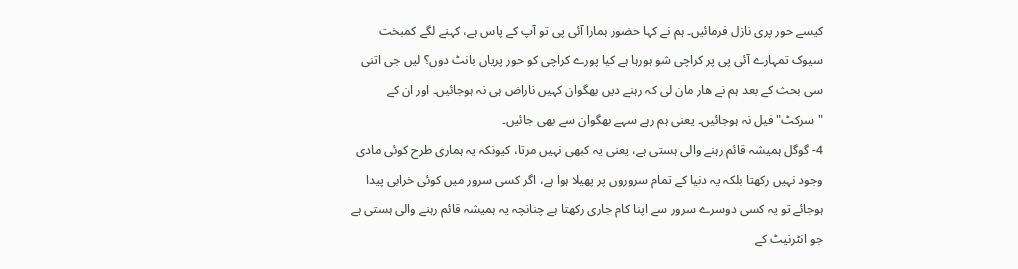کیسے حور پری نازل فرمائیں۔ ہم نے کہا حضور ہمارا آئی پی تو آپ کے پاس ہے، کہنے لگے کمبخت سیوک تمہارے آئی پی پر کراچی شو ہورہا ہے کیا پورے کراچی کو حور پریاں بانٹ دوں؟ لیں جی اتنی سی بحث کے بعد ہم نے ھار مان لی کہ رہنے دیں بھگوان کہیں ناراض ہی نہ ہوجائیں۔ اور ان کے "سرکٹ" فیل نہ ہوجائیں۔ یعنی ہم رہے سہے بھگوان سے بھی جائیں۔
4- گوگل ہمیشہ قائم رہنے والی ہستی ہے، یعنی یہ کبھی نہیں مرتا، کیونکہ یہ ہماری طرح کوئی مادی وجود نہیں رکھتا بلکہ یہ دنیا کے تمام سروروں پر پھیلا ہوا ہے، اگر کسی سرور میں کوئی خرابی پیدا ہوجائے تو یہ کسی دوسرے سرور سے اپنا کام جاری رکھتا ہے چنانچہ یہ ہمیشہ قائم رہنے والی ہستی ہے جو انٹرنیٹ کے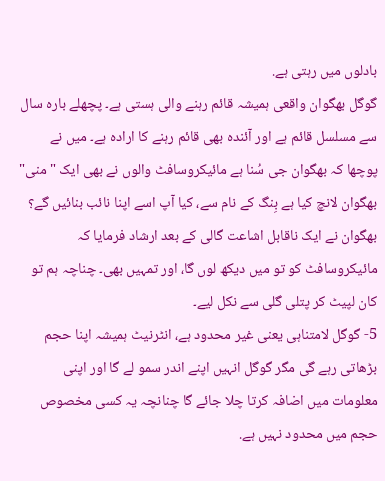بادلوں میں رہتی ہے.
گوگل بھگوان واقعی ہمیشہ قائم رہنے والی ہستی ہے۔ پچھلے بارہ سال سے مسلسل قائم ہے اور آئندہ بھی قائم رہنے کا ارادہ ہے۔ میں نے پوچھا کہ بھگوان جی سُنا ہے مائیکروسافٹ والوں نے بھی ایک "منی" بھگوان لانچ کیا ہے بِنگ کے نام سے، کیا آپ اسے اپنا نائب بنائیں گے؟ بھگوان نے ایک ناقابل اشاعت گالی کے بعد ارشاد فرمایا کہ مائیکروسافٹ کو تو میں دیکھ لوں گا، اور تمہیں بھی۔ چناچہ ہم تو کان لپیٹ کر پتلی گلی سے نکل لیے۔
5- گوگل لامتناہی یعنی غیر محدود ہے، انٹرنیٹ ہمیشہ اپنا حجم بڑھاتی رہے گی مگر گوگل انہیں اپنے اندر سمو لے گا اور اپنی معلومات میں اضافہ کرتا چلا جائے گا چنانچہ یہ کسی مخصوص حجم میں محدود نہیں ہے.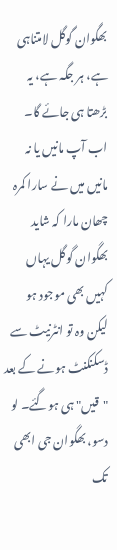بھگوان گوگل لامتناہی ہے، ہر جگہ ہے، یہ بڑھتا ہی جائے گا۔ اب آپ مانیں یا نہ مانیں میں نے سارا کمرہ چھان مارا کہ شاید بھگوان گوگل یہاں کہیں بھی موجود ہو لیکن وہ تو انٹرنیٹ سے ڈسکنکنٹ ہونے کے بعد "قیں" ہی ہوگئے۔ لو دسو، بھگوان جی ابھی تک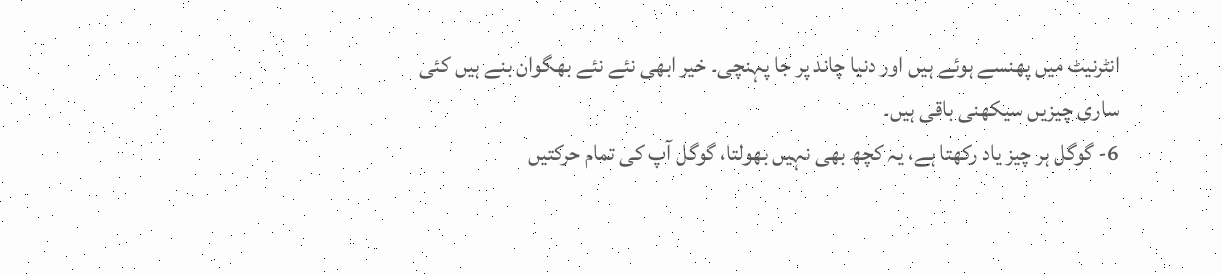انٹرنیٹ میں پھنسے ہوئے ہیں اور دنیا چاند پر جا پہنچی۔ خیر ابھی نئے نئے بھگوان بنے ہیں کئی ساری چیزیں سیکھنی باقی ہیں۔
6- گوگل ہر چیز یاد رکھتا ہے، یہ کچھ بھی نہیں بھولتا، گوگل آپ کی تمام حرکتیں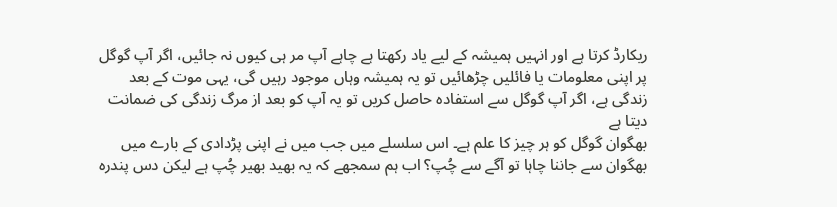ریکارڈ کرتا ہے اور انہیں ہمیشہ کے لیے یاد رکھتا ہے چاہے آپ مر ہی کیوں نہ جائیں، اگر آپ گوگل پر اپنی معلومات یا فائلیں چڑھائیں تو یہ ہمیشہ وہاں موجود رہیں گی، یہی موت کے بعد زندگی ہے، اگر آپ گوگل سے استفادہ حاصل کریں تو یہ آپ کو بعد از مرگ زندگی کی ضمانت دیتا ہے
بھگوان گوگل کو ہر چیز کا علم ہے۔ اس سلسلے میں جب میں نے اپنی پڑدادی کے بارے میں بھگوان سے جاننا چاہا تو آگے سے چُپ؟ اب ہم سمجھے کہ یہ بھید بھیر چُپ ہے لیکن دس پندرہ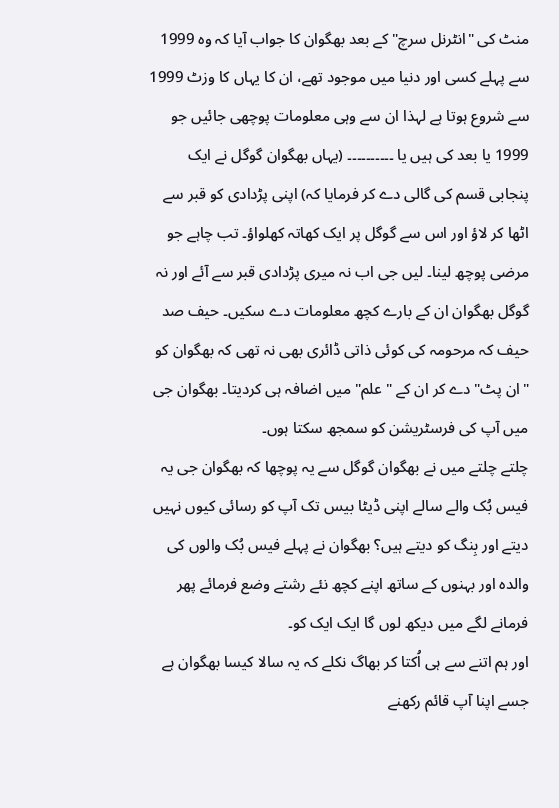منٹ کی "انٹرنل سرچ" کے بعد بھگوان کا جواب آیا کہ وہ 1999 سے پہلے کسی اور دنیا میں موجود تھے، ان کا یہاں کا وزٹ 1999 سے شروع ہوتا ہے لہذا ان سے وہی معلومات پوچھی جائیں جو 1999 یا بعد کی ہیں یا ۔۔۔۔۔۔۔۔۔۔ (یہاں بھگوان گوگل نے ایک پنجابی قسم کی گالی دے کر فرمایا کہ) اپنی پڑدادی کو قبر سے اٹھا کر لاؤ اور اس سے گوگل پر ایک کھاتہ کھلواؤ۔ تب چاہے جو مرضی پوچھ لینا۔ لیں جی اب نہ میری پڑدادی قبر سے آئے اور نہ گوگل بھگوان ان کے بارے کچھ معلومات دے سکیں۔ حیف صد حیف کہ مرحومہ کی کوئی ذاتی ڈائری بھی نہ تھی کہ بھگوان کو "ان پٹ" دے کر ان کے "علم" میں اضافہ ہی کردیتا۔ بھگوان جی میں آپ کی فرسٹریشن کو سمجھ سکتا ہوں۔
چلتے چلتے میں نے بھگوان گوگل سے یہ پوچھا کہ بھگوان جی یہ فیس بُک والے سالے اپنی ڈیٹا بیس تک آپ کو رسائی کیوں نہیں دیتے اور بِنگ کو دیتے ہیں؟ بھگوان نے پہلے فیس بُک والوں کی والدہ اور بہنوں کے ساتھ اپنے کچھ نئے رشتے وضع فرمائے پھر فرمانے لگے میں دیکھ لوں گا ایک ایک کو۔
اور ہم اتنے سے ہی اُکتا کر بھاگ نکلے کہ یہ سالا کیسا بھگوان ہے جسے اپنا آپ قائم رکھنے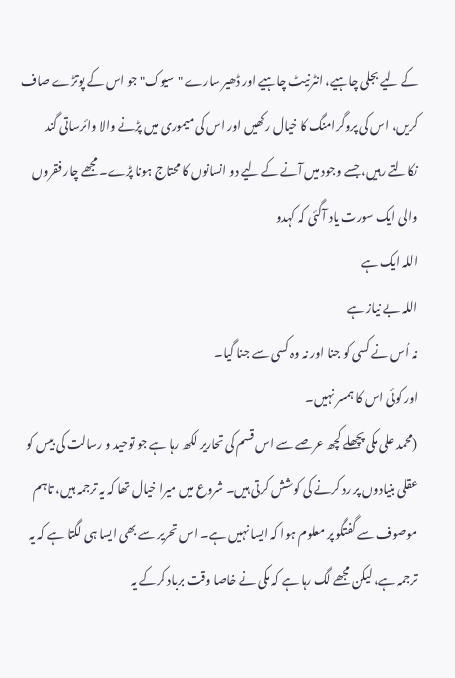کے لیے بجلی چاہیے، انٹرنیٹ چاہیے اور ڈھیر سارے "سیوک" جو اس کے پوتڑے صاف کریں، اس کی پروگرامنگ کا خیال رکھیں اور اس کی میموری میں پڑنے والا وائرساتی گند نکالتے رہیں، جسے وجود میں آنے کے لیے دو انسانوں کا محتاج ہونا پڑے۔ مجھے چار فقروں والی ایک سورت یاد آگئی کہ کہدو
اللہ ایک ہے
اللہ بے نیاز ہے
نہ اُس نے کسی کو جنا اور نہ وہ کسی سے جنا گیا۔
اور کوئی اس کا ہمسر نہیں۔
(محمد علی مکی پچھلے کچھ عرصے سے اس قسم کی تحاریر لکھ رہا ہے جو توحید و رسالت کی بیس کو عقلی بنیادوں پر رد کرنے کی کوشش کرتی ہیں۔ شروع میں میرا خیال تھا کہ یہ ترجمہ ہیں، تاہم موصوف سے گفتگو پر معلوم ہوا کہ ایسا نہیں ہے۔ اس تحریر سے بھی ایسا ہی لگتا ہے کہ یہ ترجمہ ہے، لیکن مجھے لگ رہا ہے کہ مکی نے خاصا وقت برباد کرکے یہ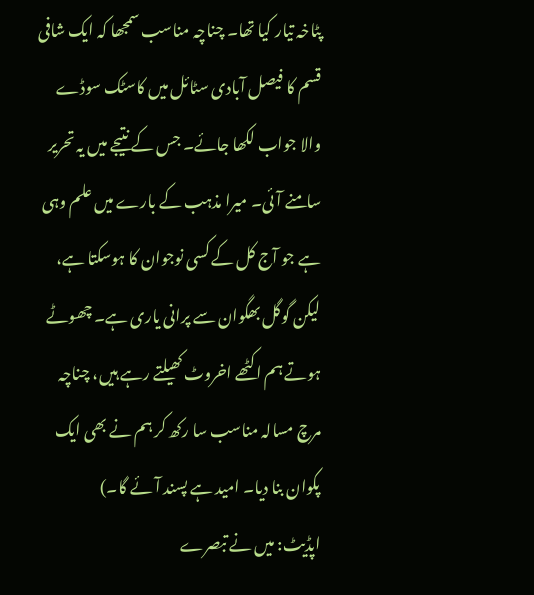پٹاخہ تیار کیا تھا۔ چناچہ مناسب سمجھا کہ ایک شافی قسم کا فیصل آبادی سٹائل میں کاسٹک سوڈے والا جواب لکھا جائے۔ جس کے نتیجے میں یہ تحریر سامنے آئی۔ میرا مذہب کے بارے میں علم وہی ہے جو آج کل کے کسی نوجوان کا ہوسکتا ہے، لیکن گوگل بھگوان سے پرانی یاری ہے۔ چھوٹے ہوتے ہم اکٹھے اخروٹ کھیلتے رہے ہیں، چناچہ مرچ مسالہ مناسب سا رکھ کر ہم نے بھی ایک پکوان بنا دیا۔ امید ہے پسند آئے گا۔)
اپڈیٹ: میں نے تبصرے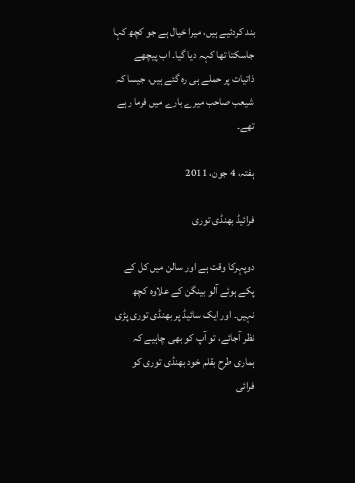بند کردئیے ہیں، میرا خیال ہے جو کچھ کہا جاسکتا تھا کہہ دیا گیا۔ اب پیچھے ذاتیات پر حملے ہی رہ گئے ہیں، جیسا کہ شیعب صاحب میرے بارے میں فرما رہے تھے۔

ہفتہ، 4 جون، 2011

فرائیڈ بھنڈی توری

دوپہرکا وقت ہے اور سالن میں کل کے پکے ہوئے آلو بینگن کے علاوہ کچھ نہیں۔ اور ایک سائیڈ پر بھنڈی توری پڑی نظر آجائے، تو آپ کو بھی چاہیے کہ ہماری طرح بقلم خود بھنڈی توری کو فرائی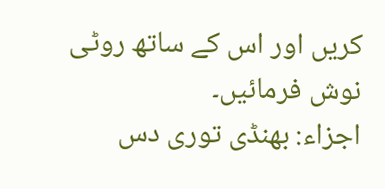کریں اور اس کے ساتھ روٹی نوش فرمائیں۔
اجزاء: بھنڈی توری دس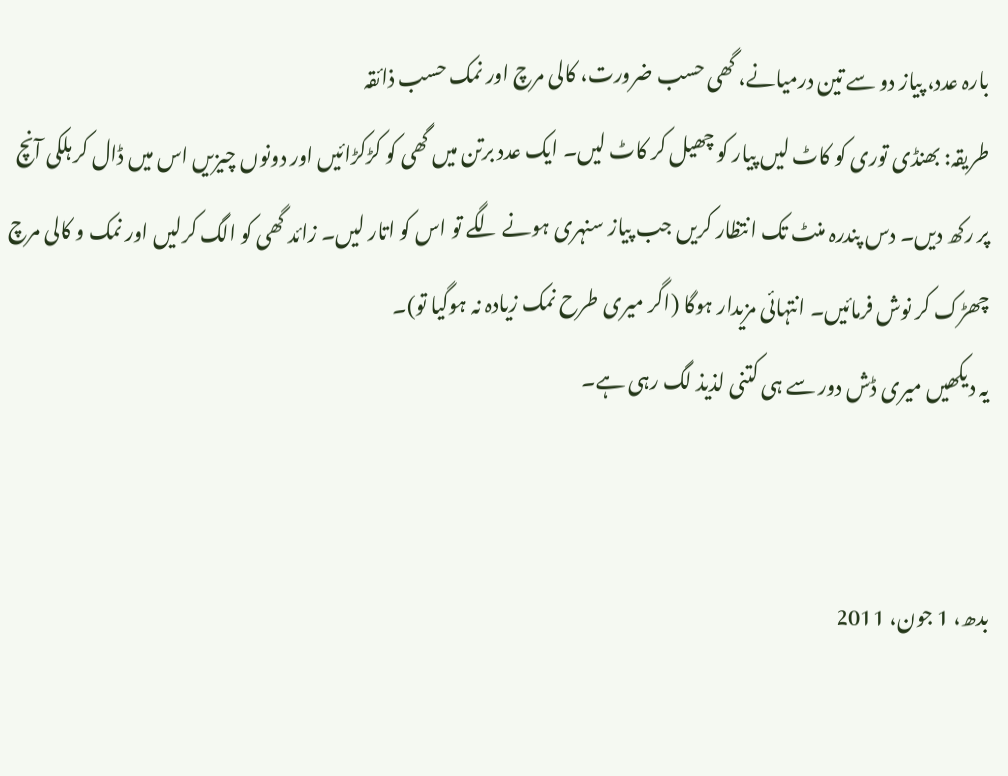بارہ عدد، پیاز دو سے تین درمیانے، گھی حسب ضرورت، کالی مرچ اور نمک حسب ذائقہ
طریقہ: بھنڈی توری کو کاٹ لیں پیار کو چھیل کر کاٹ لیں۔ ایک عدد برتن میں گھی کو کڑکڑائیں اور دونوں چیزیں اس میں ڈال کر ہلکی آنچ پر رکھ دیں۔ دس پندرہ منٹ تک انتظار کریں جب پیاز سنہری ہونے لگے تو اس کو اتار لیں۔ زائد گھی کو الگ کرلیں اور نمک و کالی مرچ چھڑک کر نوش فرمائیں۔ انتہائی مزیدار ہوگا (اگر میری طرح نمک زیادہ نہ ہوگیا تو)۔
یہ دیکھیں میری ڈش دور سے ہی کتنی لذیذ لگ رہی ہے۔


بدھ، 1 جون، 2011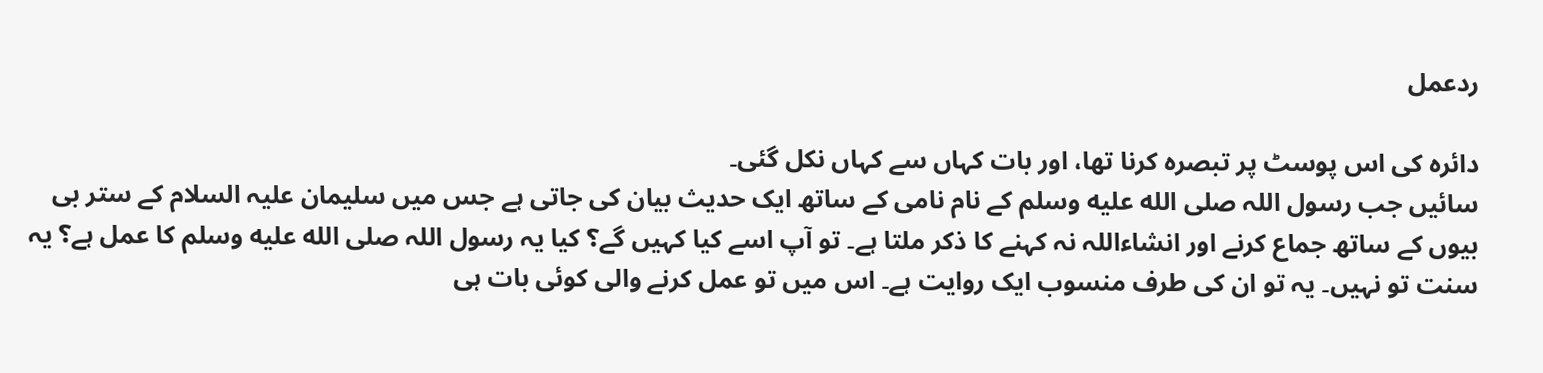ردعمل

دائرہ کی اس پوسٹ پر تبصرہ کرنا تھا، اور بات کہاں سے کہاں نکل گئی۔
سائیں جب رسول اللہ صلى الله عليه وسلم کے نام نامی کے ساتھ ایک حدیث بیان کی جاتی ہے جس میں سلیمان علیہ السلام کے ستر بی بیوں کے ساتھ جماع کرنے اور انشاءاللہ نہ کہنے کا ذکر ملتا ہے۔ تو آپ اسے کیا کہیں گے؟ کیا یہ رسول اللہ صلى الله عليه وسلم کا عمل ہے؟ یہ سنت تو نہیں۔ یہ تو ان کی طرف منسوب ایک روایت ہے۔ اس میں تو عمل کرنے والی کوئی بات ہی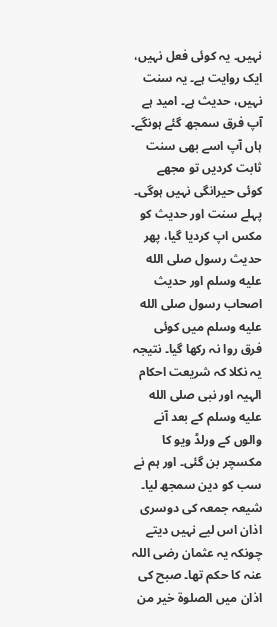نہیں۔ یہ کوئی فعل نہیں، ایک روایت ہے۔ یہ سنت نہیں، حدیث ہے۔ امید ہے آپ فرق سمجھ گئے ہونگے۔
ہاں آپ اسے بھی سنت ثابت کردیں تو مجھے کوئی حیرانگی نہیں ہوگی۔ پہلے سنت اور حدیث کو مکس اپ کردیا گیا، پھر حدیث رسول صلى الله عليه وسلم اور حدیث اصحاب رسول صلى الله عليه وسلم میں کوئی فرق روا نہ رکھا گیا۔ نتیجہ یہ نکلا کہ شریعت احکام الہیہ اور نبی صلى الله عليه وسلم کے بعد آنے والوں کے ورلڈ ویو کا مکسچر بن گئی۔ اور ہم نے سب کو دین سمجھ لیا۔ شیعہ جمعہ کی دوسری اذان اس لیے نہیں دیتے چونکہ یہ عثمان رضی اللہ عنہ کا حکم تھا۔ صبح کی اذان میں الصلوۃ خیر من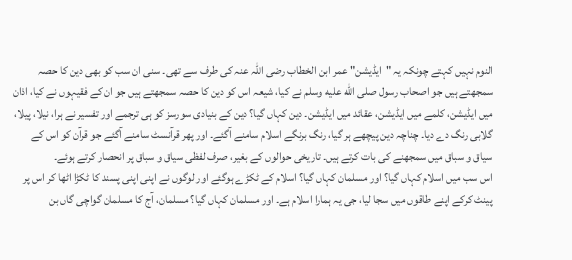النوم نہیں کہتے چونکہ یہ "ایڈیشن" عمر ابن الخطاب رضی اللہ عنہ کی طرف سے تھی۔ سنی ان سب کو بھی دین کا حصہ سمجھتے ہیں جو اصحاب رسول صلى الله عليه وسلم نے کیا، شیعہ اس کو دین کا حصہ سمجھتے ہیں جو ان کے فقیہوں نے کیا، اذان میں ایڈیشن، کلمے میں ایڈیشن، عقائد میں ایڈیشن۔ دین کہاں گیا؟ دین کے بنیادی سورسز کو ہی ترجمے اور تفسیر نے ہرا، نیلا، پیلا، گلابی رنگ دے دیا۔ چناچہ دین پیچھے ہر گیا، رنگ برنگے اسلام سامنے آگئے۔ اور پھر قرآنسٹ سامنے آگئے جو قرآن کو اس کے سیاق و سباق میں سمجھنے کی بات کرتے ہیں۔ تاریخی حوالوں کے بغیر، صرف لفظی سیاق و سباق پر انحصار کرتے ہوئے۔
اس سب میں اسلام کہاں گیا؟ اور مسلمان کہاں گیا؟ اسلام کے ٹکڑے ہوگئے اور لوگوں نے اپنی اپنی پسند کا ٹکڑا اٹھا کر اس پر پینٹ کرکے اپنے طاقوں میں سجا لیا، جی یہ ہمارا اسلام ہے۔ اور مسلمان کہاں گیا؟ مسلمان، آج کا مسلمان گواچی گاں بن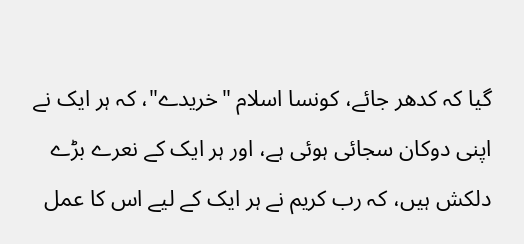گیا کہ کدھر جائے، کونسا اسلام "خریدے"، کہ ہر ایک نے اپنی دوکان سجائی ہوئی ہے، اور ہر ایک کے نعرے بڑے دلکش ہیں، کہ رب کریم نے ہر ایک کے لیے اس کا عمل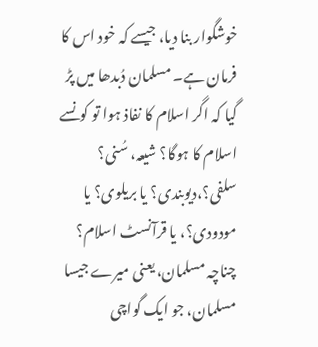خوشگوار بنا دیا، جیسے کہ خود اس کا فرمان ہے۔ مسلمان دُبدھا میں پڑ گیا کہ اگر اسلام کا نفاذ ہوا تو کونسے اسلام کا ہوگا؟ شیعہ، سُنی؟ سلفی؟،دیوبندی؟ یا بریلوی؟ یا مودودی؟، یا قرآنسٹ اسلام؟ چناچہ مسلمان، یعنی میرے جیسا مسلمان، جو ایک گواچی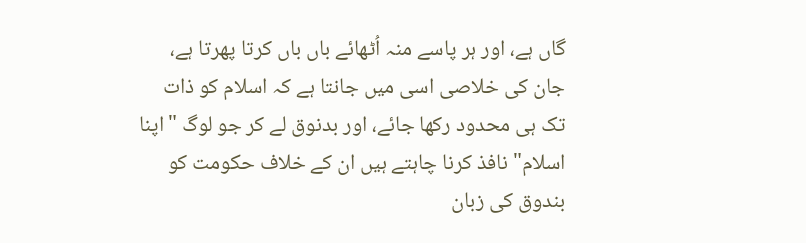گاں ہے، اور ہر پاسے منہ اُٹھائے باں باں کرتا پھرتا ہے، جان کی خلاصی اسی میں جانتا ہے کہ اسلام کو ذات تک ہی محدود رکھا جائے، اور بدنوق لے کر جو لوگ "اپنا اسلام" نافذ کرنا چاہتے ہیں ان کے خلاف حکومت کو بندوق کی زبان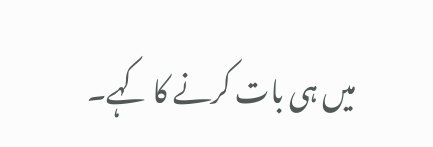میں ہی بات کرنے کا کہے۔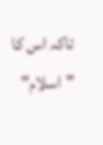تاکہ اس کا "اسلام"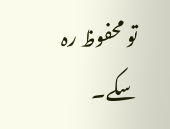تو محفوظ رہ سکے۔